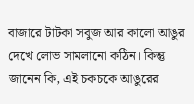বাজারে টাটকা সবুজ আর কালো আঙুর দেখে লোভ সামলানো কঠিন। কিন্তু জানেন কি, এই চকচকে আঙুরের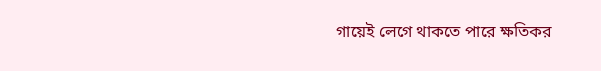গায়েই লেগে থাকতে পারে ক্ষতিকর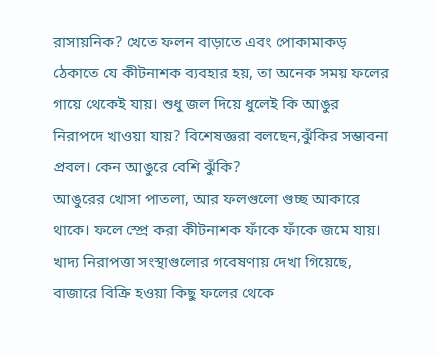রাসায়নিক? খেতে ফলন বাড়াতে এবং পোকামাকড় ঠেকাতে যে কীটনাশক ব্যবহার হয়, তা অনেক সময় ফলের গায়ে থেকেই যায়। শুধু জল দিয়ে ধুলেই কি আঙুর নিরাপদে খাওয়া যায়? বিশেষজ্ঞরা বলছেন,ঝুঁকির সম্ভাবনা প্রবল। কেন আঙুরে বেশি ঝুঁকি?
আঙুরের খোসা পাতলা, আর ফলগুলো গুচ্ছ আকারে থাকে। ফলে স্প্রে করা কীটনাশক ফাঁকে ফাঁকে জমে যায়। খাদ্য নিরাপত্তা সংস্থাগুলোর গবেষণায় দেখা গিয়েছে, বাজারে বিক্রি হওয়া কিছু ফলের থেকে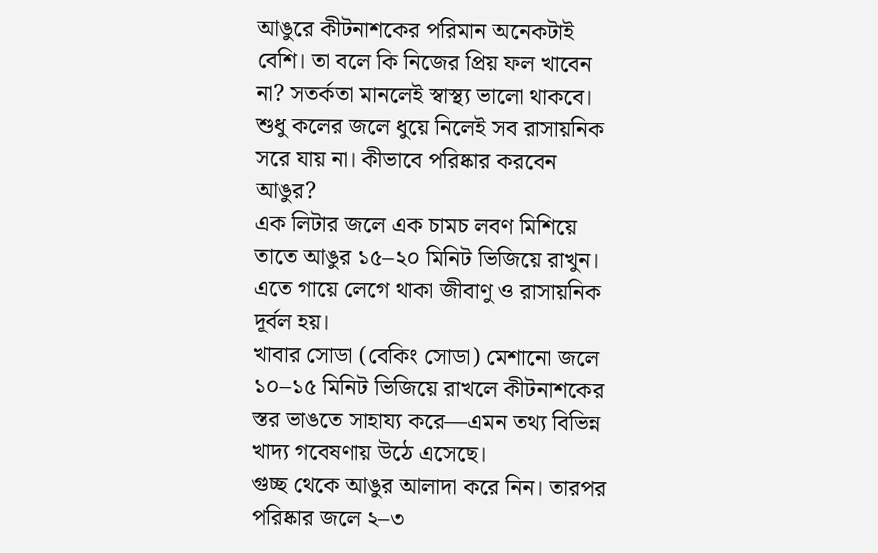আঙুরে কীটনাশকের পরিমান অনেকটাই বেশি। তা বলে কি নিজের প্রিয় ফল খাবেন না? সতর্কতা মানলেই স্বাস্থ্য ভালো থাকবে। শুধু কলের জলে ধুয়ে নিলেই সব রাসায়নিক সরে যায় না। কীভাবে পরিষ্কার করবেন আঙুর?
এক লিটার জলে এক চামচ লবণ মিশিয়ে তাতে আঙুর ১৫–২০ মিনিট ভিজিয়ে রাখুন। এতে গায়ে লেগে থাকা জীবাণু ও রাসায়নিক দূর্বল হয়।
খাবার সোডা (বেকিং সোডা) মেশানো জলে ১০–১৫ মিনিট ভিজিয়ে রাখলে কীটনাশকের স্তর ভাঙতে সাহায্য করে—এমন তথ্য বিভিন্ন খাদ্য গবেষণায় উঠে এসেছে।
গুচ্ছ থেকে আঙুর আলাদা করে নিন। তারপর পরিষ্কার জলে ২–৩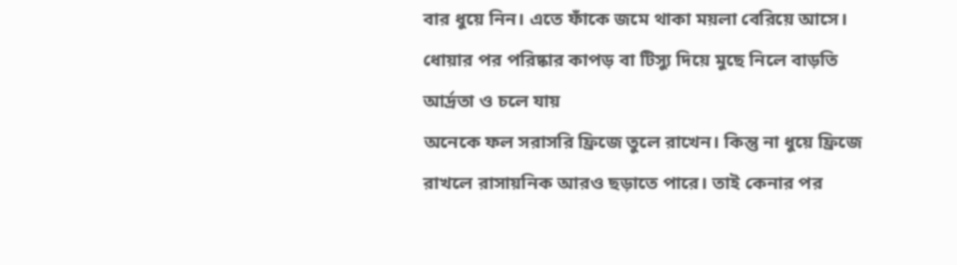বার ধুয়ে নিন। এতে ফাঁকে জমে থাকা ময়লা বেরিয়ে আসে।
ধোয়ার পর পরিষ্কার কাপড় বা টিস্যু দিয়ে মুছে নিলে বাড়তি আর্দ্রতা ও চলে যায়
অনেকে ফল সরাসরি ফ্রিজে তুলে রাখেন। কিন্তু না ধুয়ে ফ্রিজে রাখলে রাসায়নিক আরও ছড়াতে পারে। তাই কেনার পর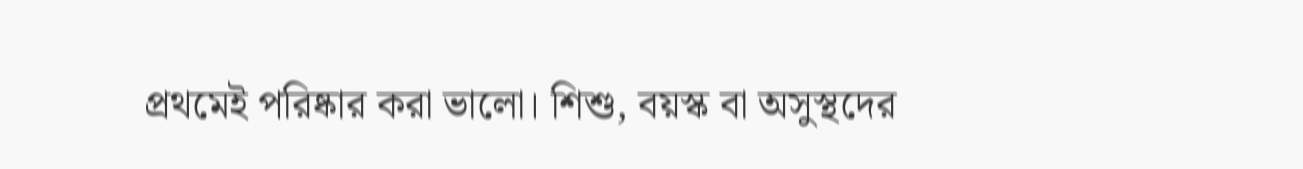প্রথমেই পরিষ্কার করা ভালো। শিশু, বয়স্ক বা অসুস্থদের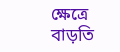ক্ষেত্রে বাড়তি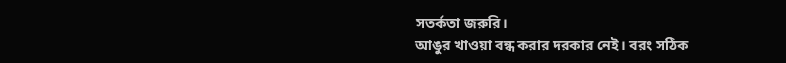সতর্কতা জরুরি।
আঙুর খাওয়া বন্ধ করার দরকার নেই। বরং সঠিক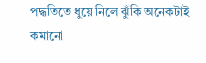পদ্ধতিতে ধুয়ে নিলে ঝুঁকি অনেকটাই কমানো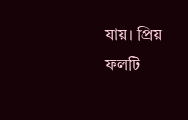যায়। প্রিয় ফলটি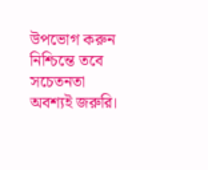উপভোগ করুন নিশ্চিন্তে তবে সচেতনতা অবশ্যই জরুরি।